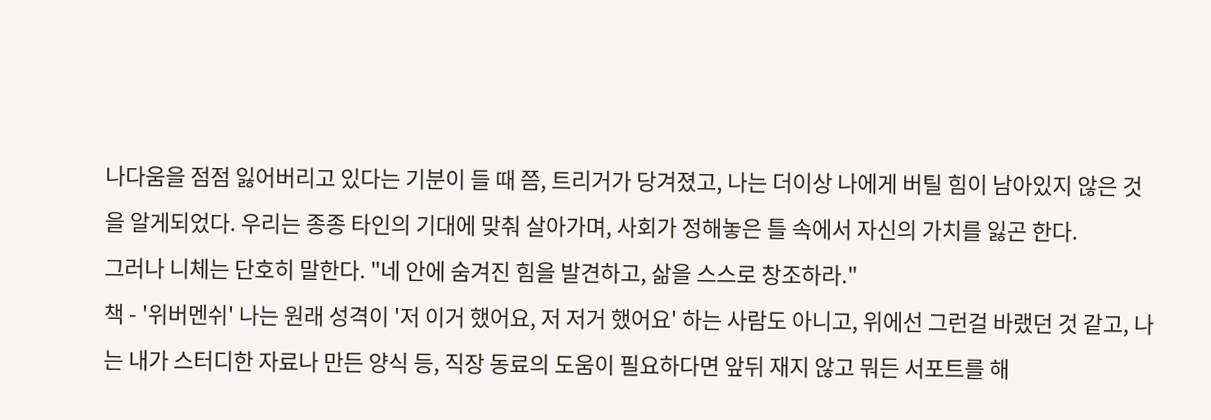나다움을 점점 잃어버리고 있다는 기분이 들 때 쯤, 트리거가 당겨졌고, 나는 더이상 나에게 버틸 힘이 남아있지 않은 것을 알게되었다. 우리는 종종 타인의 기대에 맞춰 살아가며, 사회가 정해놓은 틀 속에서 자신의 가치를 잃곤 한다.
그러나 니체는 단호히 말한다. "네 안에 숨겨진 힘을 발견하고, 삶을 스스로 창조하라."
책 - '위버멘쉬' 나는 원래 성격이 '저 이거 했어요, 저 저거 했어요' 하는 사람도 아니고, 위에선 그런걸 바랬던 것 같고, 나는 내가 스터디한 자료나 만든 양식 등, 직장 동료의 도움이 필요하다면 앞뒤 재지 않고 뭐든 서포트를 해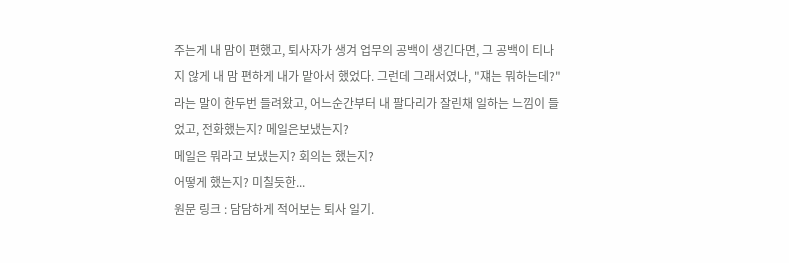주는게 내 맘이 편했고, 퇴사자가 생겨 업무의 공백이 생긴다면, 그 공백이 티나지 않게 내 맘 편하게 내가 맡아서 했었다. 그런데 그래서였나, "쟤는 뭐하는데?"
라는 말이 한두번 들려왔고, 어느순간부터 내 팔다리가 잘린채 일하는 느낌이 들었고, 전화했는지? 메일은보냈는지?
메일은 뭐라고 보냈는지? 회의는 했는지?
어떻게 했는지? 미칠듯한...
원문 링크 : 담담하게 적어보는 퇴사 일기.